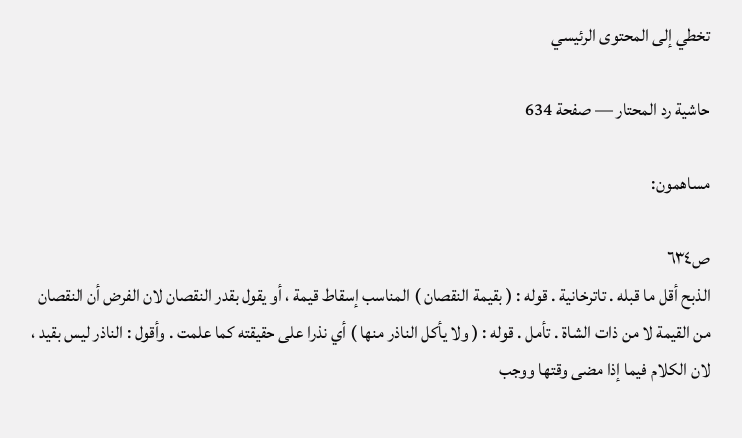تخطي إلى المحتوى الرئيسي

حاشية رد المحتار — صفحة 634

مساهمون:

ص٦٣٤
الذبح أقل ما قبله . تاترخانية . قوله : ( بقيمة النقصان ) المناسب إسقاط قيمة ، أو يقول بقدر النقصان لان الفرض أن النقصان من القيمة لا من ذات الشاة . تأمل . قوله : ( ولا يأكل الناذر منها ) أي نذرا على حقيقته كما علمت . وأقول : الناذر ليس بقيد ، لان الكلام فيما إذا مضى وقتها ووجب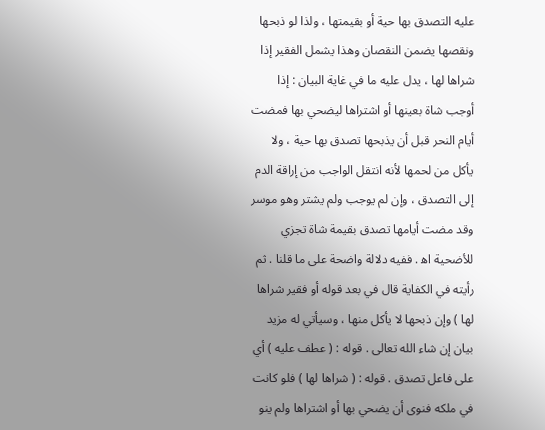عليه التصدق بها حية أو بقيمتها ، ولذا لو ذبحها ونقصها يضمن النقصان وهذا يشمل الفقير إذا شراها لها ، يدل عليه ما في غاية البيان : إذا أوجب شاة بعينها أو اشتراها ليضحي بها فمضت أيام النحر قبل أن يذبحها تصدق بها حية ، ولا يأكل من لحمها لأنه انتقل الواجب من إراقة الدم إلى التصدق ، وإن لم يوجب ولم يشتر وهو موسر وقد مضت أيامها تصدق بقيمة شاة تجزي للأضحية اه‍ . ففيه دلالة واضحة على ما قلنا . ثم رأيته في الكفاية قال في بعد قوله أو فقير شراها لها ) وإن ذبحها لا يأكل منها ، وسيأتي له مزيد بيان إن شاء الله تعالى . قوله : ( عطف عليه ) أي على فاعل تصدق . قوله : ( شراها لها ) فلو كانت في ملكه فنوى أن يضحي بها أو اشتراها ولم ينو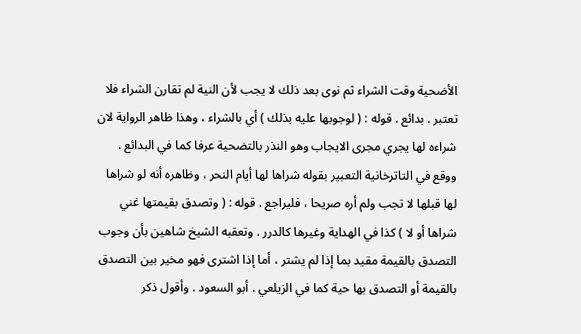الأضحية وقت الشراء ثم نوى بعد ذلك لا يجب لأن النية لم تقارن الشراء فلا تعتبر . بدائع . قوله : ( لوجوبها عليه بذلك ) أي بالشراء ، وهذا ظاهر الرواية لان شراءه لها يجري مجرى الايجاب وهو النذر بالتضحية عرفا كما في البدائع . ووقع في التاترخانية التعبير بقوله شراها لها أيام النحر ، وظاهره أنه لو شراها لها قبلها لا تجب ولم أره صريحا ، فليراجع . قوله : ( وتصدق بقيمتها غني شراها أو لا ) كذا في الهداية وغيرها كالدرر . وتعقبه الشيخ شاهين بأن وجوب التصدق بالقيمة مقيد بما إذا لم يشتر ، أما إذا اشترى فهو مخير بين التصدق بالقيمة أو التصدق بها حية كما في الزيلعي . أبو السعود . وأقول ذكر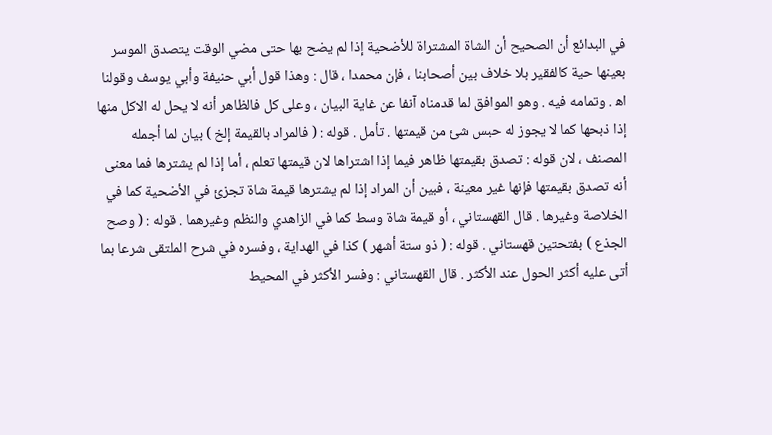في البدائع أن الصحيح أن الشاة المشتراة للأضحية إذا لم يضح بها حتى مضي الوقت يتصدق الموسر بعينها حية كالفقير بلا خلاف بين أصحابنا ، فإن محمدا ، قال : وهذا قول أبي حنيفة وأبي يوسف وقولنا اه‍ . وتمامه فيه . وهو الموافق لما قدمناه آنفا عن غاية البيان ، وعلى كل فالظاهر أنه لا يحل له الاكل منها إذا ذبحها كما لا يجوز له حبس شئ من قيمتها . تأمل . قوله : ( فالمراد بالقيمة إلخ ) بيان لما أجمله المصنف ، لان قوله : تصدق بقيمتها ظاهر فيما إذا اشتراها لان قيمتها تعلم ، أما إذا لم يشترها فما معنى أنه تصدق بقيمتها فإنها غير معينة ، فبين أن المراد إذا لم يشترها قيمة شاة تجزئ في الأضحية كما في الخلاصة وغيرها . قال القهستاني ، أو قيمة شاة وسط كما في الزاهدي والنظم وغيرهما . قوله : ( وصح الجذع ) بفتحتين قهستاني . قوله : ( ذو ستة أشهر ) كذا في الهداية ، وفسره في شرح الملتقى شرعا بما أتى عليه أكثر الحول عند الأكثر . قال القهستاني : وفسر الأكثر في المحيط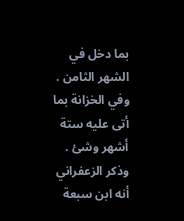بما دخل في الشهر الثامن . وفي الخزانة بما أتى عليه ستة أشهر وشئ . وذكر الزعفراني أنه ابن سبعة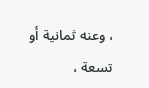، وعنه ثمانية أو تسعة ،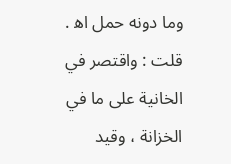وما دونه حمل اه‍ . قلت : واقتصر في الخانية على ما في الخزانة ، وقيد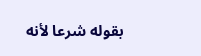بقوله شرعا لأنه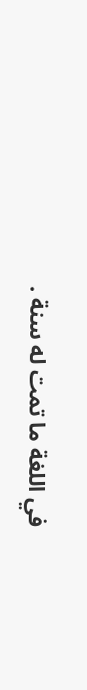في اللغة ما تمت له سنة .